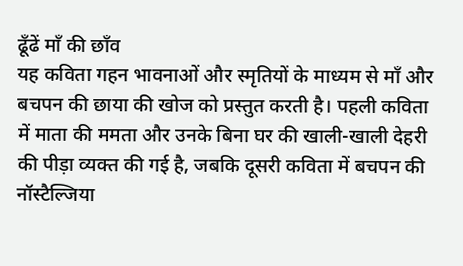ढूँढें माँ की छाँव
यह कविता गहन भावनाओं और स्मृतियों के माध्यम से माँ और बचपन की छाया की खोज को प्रस्तुत करती है। पहली कविता में माता की ममता और उनके बिना घर की खाली-खाली देहरी की पीड़ा व्यक्त की गई है, जबकि दूसरी कविता में बचपन की नॉस्टैल्जिया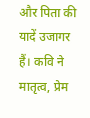और पिता की यादें उजागर हैं। कवि ने मातृत्व, प्रेम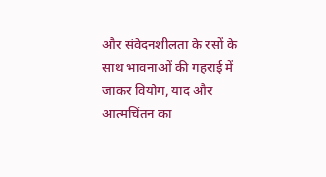और संवेदनशीलता के रसों के साथ भावनाओं की गहराई में जाकर वियोग, याद और आत्मचिंतन का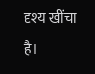दृश्य खींचा है।